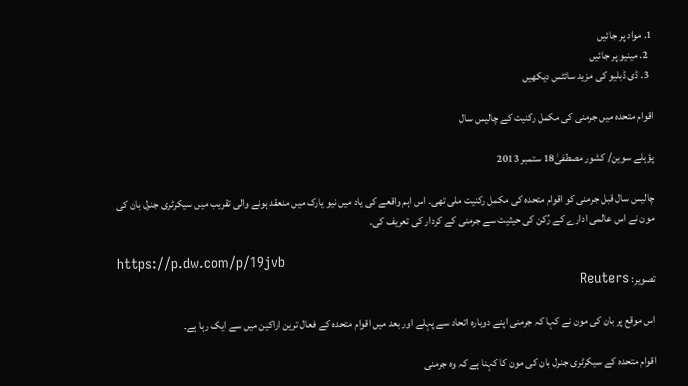1. مواد پر جائیں
  2. مینیو پر جائیں
  3. ڈی ڈبلیو کی مزید سائٹس دیکھیں

اقوام متحدہ میں جرمنی کی مکمل رکنیت کے چالیس سال

پؤہلے سوین/ کشور مصطفیٰ18 ستمبر 2013

چالیس سال قبل جرمنی کو اقوام متحدہ کی مکمل رکنیت ملی تھی۔ اس اہم واقعے کی یاد میں نیو یارک میں منعقد ہونے والی تقریب میں سیکرٹری جنرل بان کی مون نے اس عالمی ادارے کے رُکن کی حیثیت سے جرمنی کے کردار کی تعریف کی۔

https://p.dw.com/p/19jvb
تصویر: Reuters

اس موقع پر بان کی مون نے کہا کہ جرمنی اپنے دوبارہ اتحاد سے پہلے اور بعد میں اقوام متحدہ کے فعال ترین اراکین میں سے ایک رہا ہے۔

اقوام متحدہ کے سیکرٹری جنرل بان کی مون کا کہنا ہے کہ وہ جرمنی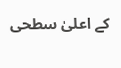کے اعلیٰ سطحی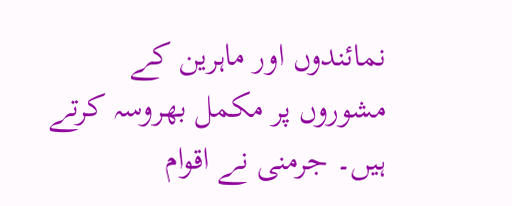نمائندوں اور ماہرین کے مشوروں پر مکمل بھروسہ کرتے ہیں۔ جرمنی نے اقوام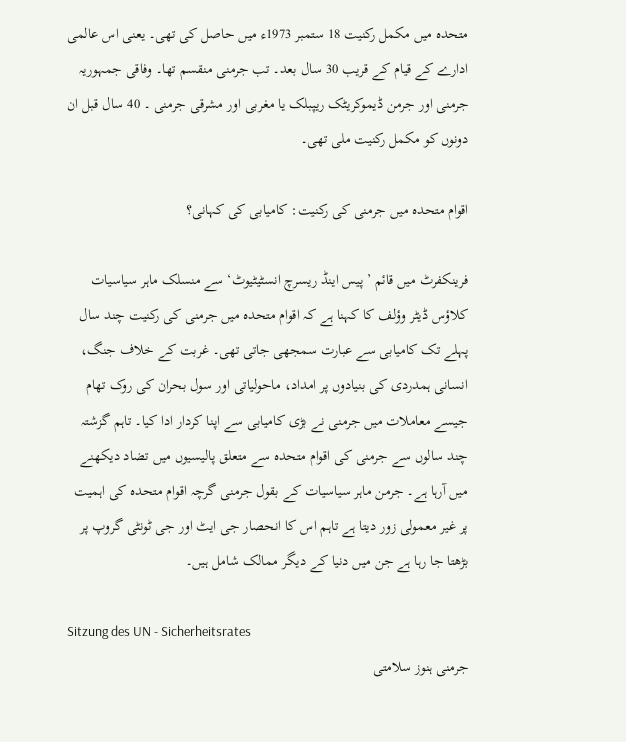متحدہ میں مکمل رکنیت 18 ستمبر 1973ء میں حاصل کی تھی۔ یعنی اس عالمی ادارے کے قیام کے قریب 30 سال بعد۔ تب جرمنی منقسم تھا۔ وفاقی جمہوریہ جرمنی اور جرمن ڈیموکریٹک ریپبلک یا مغربی اور مشرقی جرمنی ۔ 40 سال قبل ان دونوں کو مکمل رکنیت ملی تھی۔

اقوام متحدہ میں جرمنی کی رکنیت: کامیابی کی کہانی؟

فرینکفرٹ میں قائم ’پیس اینڈ ریسرچ انسٹیٹیوٹ‘ سے منسلک ماہر سیاسیات کلاؤس ڈیٹر وؤلف کا کہنا ہے کہ اقوام متحدہ میں جرمنی کی رکنیت چند سال پہلے تک کامیابی سے عبارت سمجھی جاتی تھی۔ غربت کے خلاف جنگ، انسانی ہمدردی کی بنیادوں پر امداد، ماحولیاتی اور سول بحران کی روک تھام جیسے معاملات میں جرمنی نے بڑی کامیابی سے اپنا کردار ادا کیا۔ تاہم گزشتہ چند سالوں سے جرمنی کی اقوام متحدہ سے متعلق پالیسیوں میں تضاد دیکھنے میں آرہا ہے۔ جرمن ماہر سیاسیات کے بقول جرمنی گرچہ اقوام متحدہ کی اہمیت پر غیر معمولی زور دیتا ہے تاہم اس کا انحصار جی ایٹ اور جی ٹونٹی گروپ پر بڑھتا جا رہا ہے جن میں دنیا کے دیگر ممالک شامل ہیں۔

Sitzung des UN - Sicherheitsrates
جرمنی ہنوز سلامتی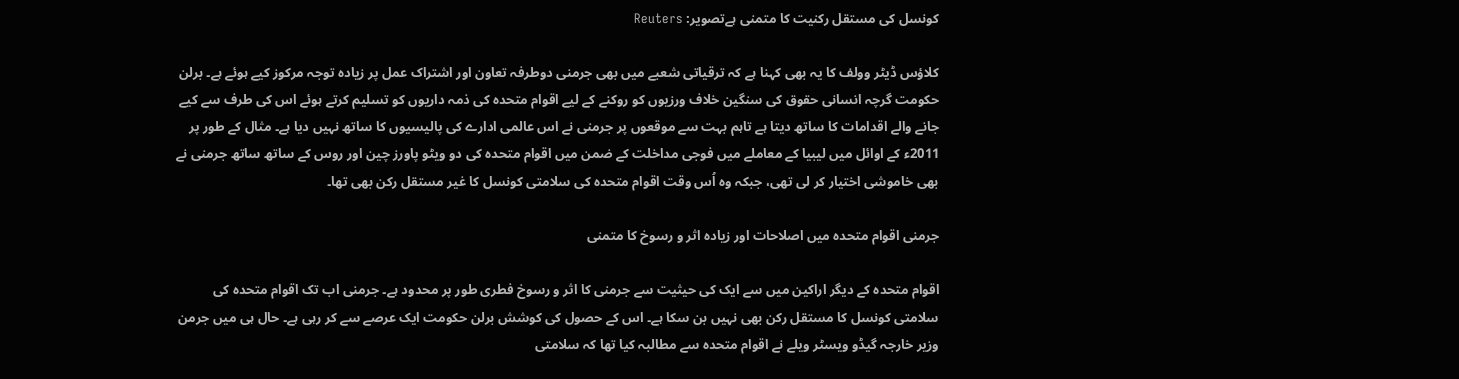کونسل کی مستقل رکنیت کا متمنی ہےتصویر: Reuters

کلاؤس ڈیٹر وولف کا یہ بھی کہنا ہے کہ ترقیاتی شعبے میں بھی جرمنی دوطرفہ تعاون اور اشتراک عمل پر زیادہ توجہ مرکوز کیے ہوئے ہے۔ برلن حکومت گرچہ انسانی حقوق کی سنگین خلاف ورزیوں کو روکنے کے لیے اقوام متحدہ کی ذمہ داریوں کو تسلیم کرتے ہوئے اس کی طرف سے کیے جانے والے اقدامات کا ساتھ دیتا ہے تاہم بہت سے موقعوں پر جرمنی نے اس عالمی ادارے کی پالیسیوں کا ساتھ نہیں دیا ہے۔ مثال کے طور پر 2011ء کے اوائل میں لیبیا کے معاملے میں فوجی مداخلت کے ضمن میں اقوام متحدہ کی دو ویٹو پاورز چین اور روس کے ساتھ ساتھ جرمنی نے بھی خاموشی اختیار کر لی تھی، جبکہ وہ اُس وقت اقوام متحدہ کی سلامتی کونسل کا غیر مستقل رکن بھی تھا۔

جرمنی اقوام متحدہ میں اصلاحات اور زیادہ اثر و رسوخ کا متمنی

اقوام متحدہ کے دیگر اراکین میں سے ایک کی حیثیت سے جرمنی کا اثر و رسوخ فطری طور پر محدود ہے۔ جرمنی اب تک اقوام متحدہ کی سلامتی کونسل کا مستقل رکن بھی نہیں بن سکا ہے۔ اس کے حصول کی کوشش برلن حکومت ایک عرصے سے کر رہی ہے۔ حال ہی میں جرمن وزیر خارجہ گیڈو ویسٹر ویلے نے اقوام متحدہ سے مطالبہ کیا تھا کہ سلامتی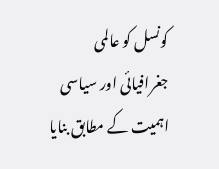کونسل کو عالمی جغرافیائی اور سیاسی اہمیت کے مطابق بنایا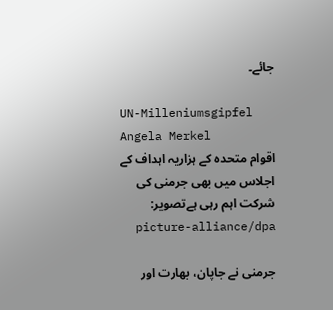جائے۔

UN-Milleniumsgipfel Angela Merkel
اقوام متحدہ کے ہزاریہ اہداف کے اجلاس میں بھی جرمنی کی شرکت اہم رہی ہےتصویر: picture-alliance/dpa

جرمنی نے جاپان، بھارت اور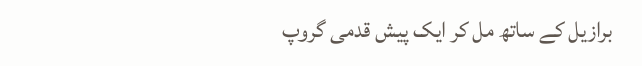برازیل کے ساتھ مل کر ایک پیش قدمی گروپ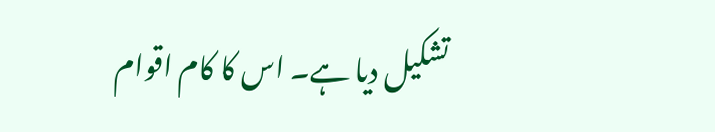تشکیل دیا ہے۔ اس کا کام اقوام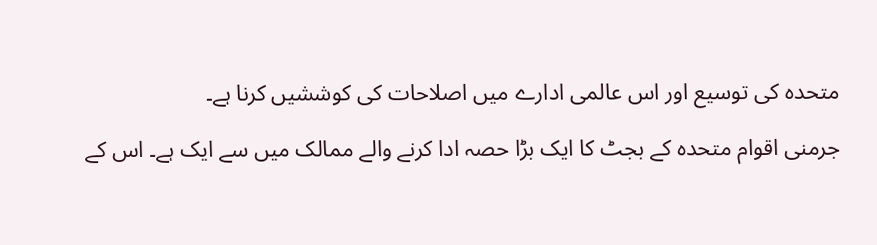متحدہ کی توسیع اور اس عالمی ادارے میں اصلاحات کی کوششیں کرنا ہے۔

جرمنی اقوام متحدہ کے بجٹ کا ایک بڑا حصہ ادا کرنے والے ممالک میں سے ایک ہے۔ اس کے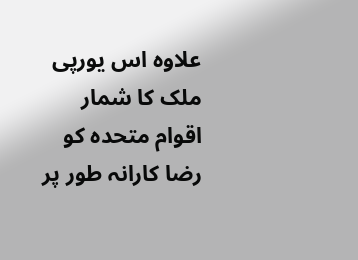علاوہ اس یورپی ملک کا شمار اقوام متحدہ کو رضا کارانہ طور پر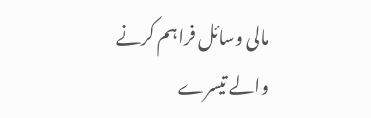مالی وسائل فراہم کرنے والے تیسرے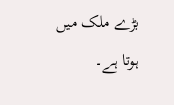بڑے ملک میں ہوتا ہے۔